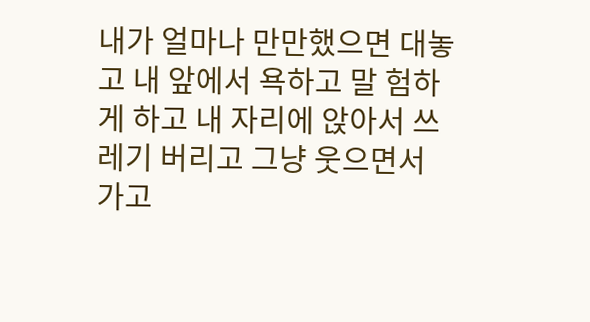내가 얼마나 만만했으면 대놓고 내 앞에서 욕하고 말 험하게 하고 내 자리에 앉아서 쓰레기 버리고 그냥 웃으면서 가고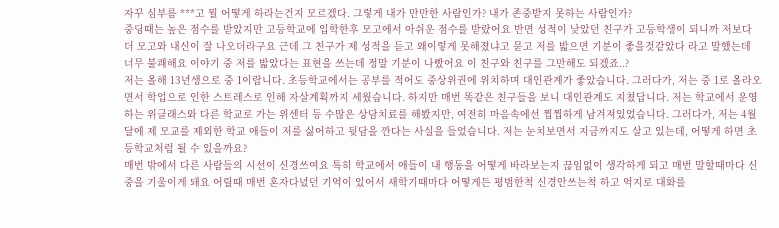자꾸 심부름 ***고 뭘 어떻게 하라는건지 모르겠다. 그렇게 내가 만만한 사람인가? 내가 존중받지 못하는 사람인가?
중딩때는 높은 점수를 받았지만 고등학교에 입학한후 모고에서 아쉬운 점수를 받랐어요 반면 성적이 낮았던 친구가 고등학생이 되니까 저보다 더 모고와 내신이 잘 나오더라구요 근데 그 친구가 제 성적을 듣고 왜이렇게 못해졌냐고 묻고 저를 밟으면 기분이 좋을것같았다 라고 말했는데 너무 불쾌해요 이야기 중 저를 밟았다는 표현을 쓰는데 정말 기분이 나빴어요 이 친구와 친구를 그만해도 되겠죠..?
저는 올해 13년생으로 중 1이랍니다. 초등학교에서는 공부를 적어도 중상위권에 위치하며 대인관계가 좋았습니다. 그러다가, 저는 중 1로 올라오면서 학업으로 인한 스트레스로 인해 자살계획까지 세웠습니다. 하지만 매번 똑같은 친구들을 보니 대인관계도 지쳤답니다. 저는 학교에서 운영하는 위클래스와 다른 학교로 가는 위센터 등 수많은 상담치료를 해봤지만, 여전히 마음속에선 찝찝하게 남겨져있었습니다. 그러다가, 저는 4월달에 제 모교를 제외한 학교 애들이 저를 싫어하고 뒷담을 깐다는 사실을 들었습니다. 저는 눈치보면서 지금까지도 살고 있는데, 어떻게 하면 초등학교처럼 될 수 있을까요?
매번 밖에서 다른 사람들의 시선이 신경쓰여요 특히 학교에서 애들이 내 행동을 어떻게 바라보는지 끊임없이 생각하게 되고 매번 말할때마다 신중을 기울이게 돼요 어릴때 매번 혼자다녔던 기억이 있어서 새학기때마다 어떻게든 평범한척 신경안쓰는척 하고 억지로 대화를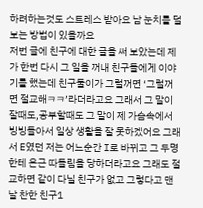하려하는것도 스트레스 받아요 남 눈치를 덜 보는 방법이 있을까요
저번 글에 친구에 대한 글을 써 보았는데 제가 한번 다시 그 일을 꺼내 친구들에게 이야기를 했는데 친구둘이가 그럴꺼면 ‘그럴꺼면 절교해ㅋㅋ’라더라고요 그래서 그 말이 잘때도,공부할때도 그 말이 제 가슴속에서 빙빙돌아서 일상 생활을 잘 못하겠어요 그래서 E였던 저는 어느순간 I로 바뀌고 그 두명한테 은근 따돌림을 당하더라고요 그래도 절교하면 같이 다닐 친구가 없고 그렇다고 맨날 찬한 친구1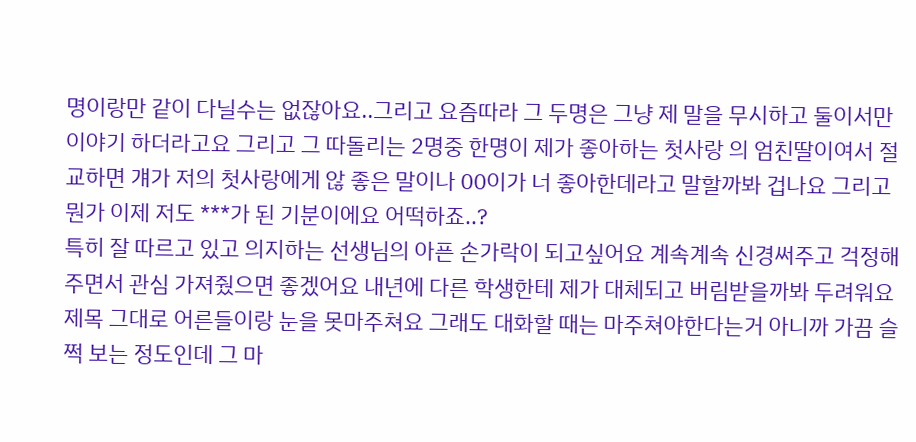명이랑만 같이 다닐수는 없잖아요..그리고 요즘따라 그 두명은 그냥 제 말을 무시하고 둘이서만 이야기 하더라고요 그리고 그 따돌리는 2명중 한명이 제가 좋아하는 첫사랑 의 엄친딸이여서 절교하면 걔가 저의 첫사랑에게 않 좋은 말이나 00이가 너 좋아한데라고 말할까봐 겁나요 그리고 뭔가 이제 저도 ***가 된 기분이에요 어떡하죠..?
특히 잘 따르고 있고 의지하는 선생님의 아픈 손가락이 되고싶어요 계속계속 신경써주고 걱정해주면서 관심 가져줬으면 좋겠어요 내년에 다른 학생한테 제가 대체되고 버림받을까봐 두려워요
제목 그대로 어른들이랑 눈을 못마주쳐요 그래도 대화할 때는 마주쳐야한다는거 아니까 가끔 슬쩍 보는 정도인데 그 마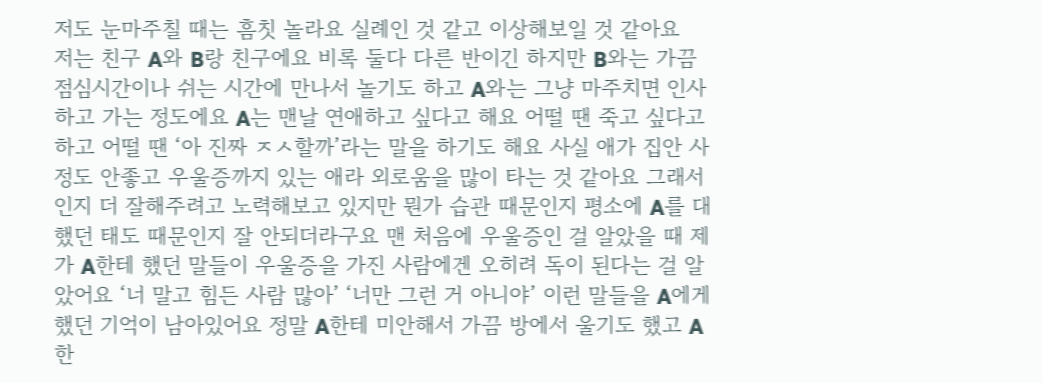저도 눈마주칠 때는 흠칫 놀라요 실례인 것 같고 이상해보일 것 같아요
저는 친구 A와 B랑 친구에요 비록 둘다 다른 반이긴 하지만 B와는 가끔 점심시간이나 쉬는 시간에 만나서 놀기도 하고 A와는 그냥 마주치면 인사하고 가는 정도에요 A는 맨날 연애하고 싶다고 해요 어떨 땐 죽고 싶다고 하고 어떨 땐 ‘아 진짜 ㅈㅅ할까’라는 말을 하기도 해요 사실 애가 집안 사정도 안좋고 우울증까지 있는 애라 외로움을 많이 타는 것 같아요 그래서 인지 더 잘해주려고 노력해보고 있지만 뭔가 습관 때문인지 평소에 A를 대했던 태도 때문인지 잘 안되더라구요 맨 처음에 우울증인 걸 알았을 때 제가 A한테 했던 말들이 우울증을 가진 사람에겐 오히려 독이 된다는 걸 알았어요 ‘너 말고 힘든 사람 많아’ ‘너만 그런 거 아니야’ 이런 말들을 A에게 했던 기억이 남아있어요 정말 A한테 미안해서 가끔 방에서 울기도 했고 A한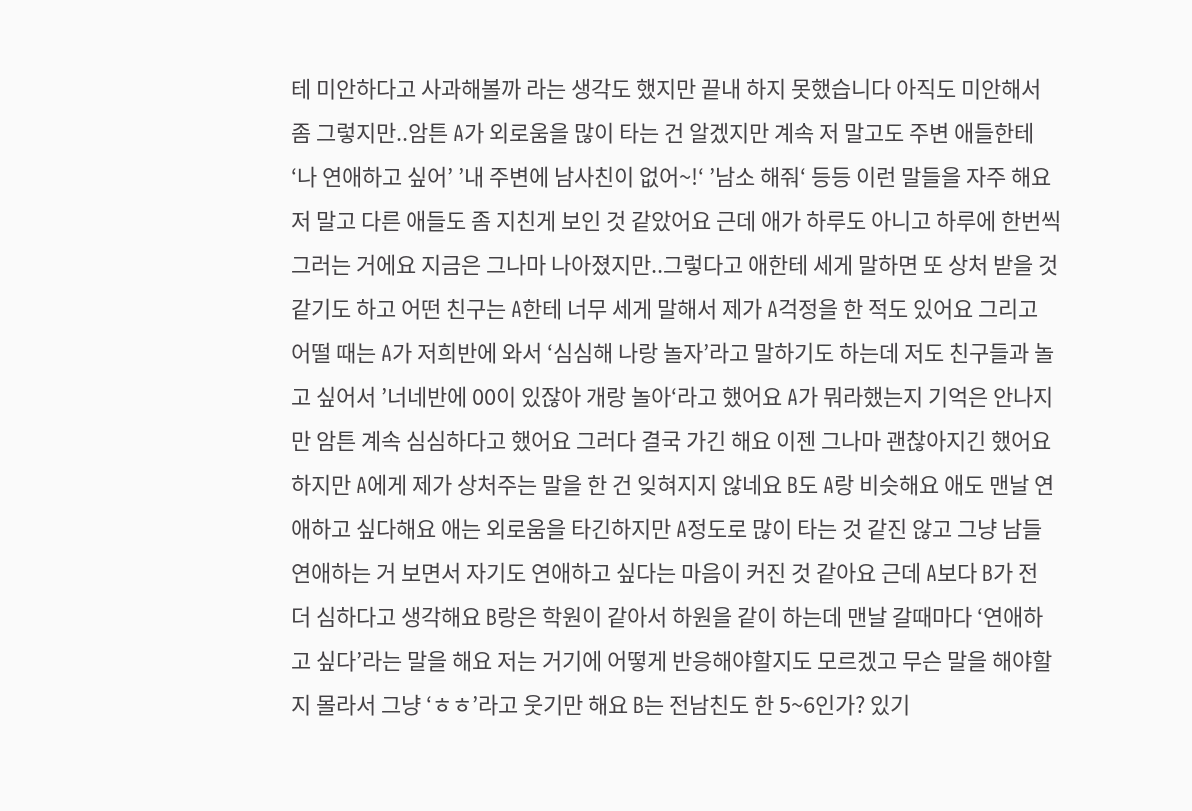테 미안하다고 사과해볼까 라는 생각도 했지만 끝내 하지 못했습니다 아직도 미안해서 좀 그렇지만..암튼 A가 외로움을 많이 타는 건 알겠지만 계속 저 말고도 주변 애들한테 ‘나 연애하고 싶어’ ’내 주변에 남사친이 없어~!‘ ’남소 해줘‘ 등등 이런 말들을 자주 해요 저 말고 다른 애들도 좀 지친게 보인 것 같았어요 근데 애가 하루도 아니고 하루에 한번씩 그러는 거에요 지금은 그나마 나아졌지만..그렇다고 애한테 세게 말하면 또 상처 받을 것 같기도 하고 어떤 친구는 A한테 너무 세게 말해서 제가 A걱정을 한 적도 있어요 그리고 어떨 때는 A가 저희반에 와서 ‘심심해 나랑 놀자’라고 말하기도 하는데 저도 친구들과 놀고 싶어서 ’너네반에 00이 있잖아 개랑 놀아‘라고 했어요 A가 뭐라했는지 기억은 안나지만 암튼 계속 심심하다고 했어요 그러다 결국 가긴 해요 이젠 그나마 괜찮아지긴 했어요 하지만 A에게 제가 상처주는 말을 한 건 잊혀지지 않네요 B도 A랑 비슷해요 애도 맨날 연애하고 싶다해요 애는 외로움을 타긴하지만 A정도로 많이 타는 것 같진 않고 그냥 남들 연애하는 거 보면서 자기도 연애하고 싶다는 마음이 커진 것 같아요 근데 A보다 B가 전 더 심하다고 생각해요 B랑은 학원이 같아서 하원을 같이 하는데 맨날 갈때마다 ‘연애하고 싶다’라는 말을 해요 저는 거기에 어떻게 반응해야할지도 모르겠고 무슨 말을 해야할지 몰라서 그냥 ‘ㅎㅎ’라고 웃기만 해요 B는 전남친도 한 5~6인가? 있기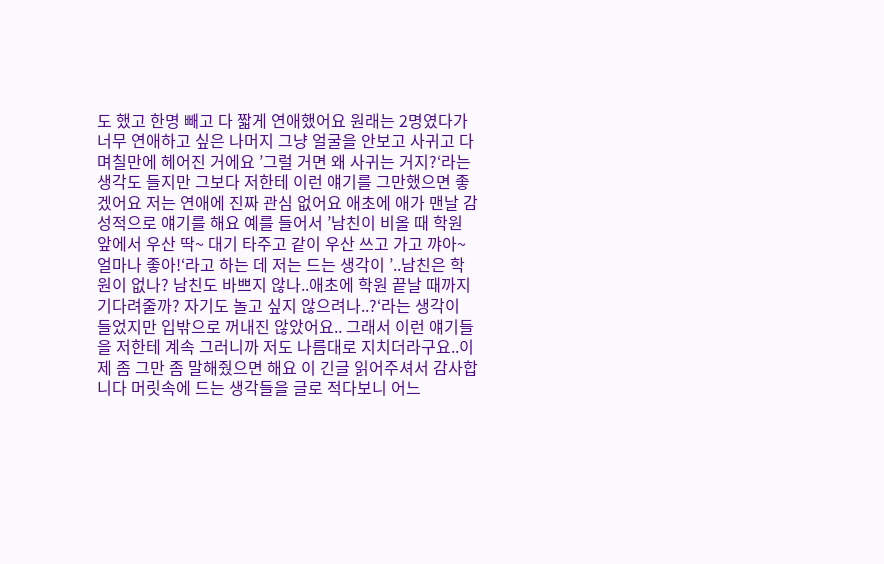도 했고 한명 빼고 다 짧게 연애했어요 원래는 2명였다가 너무 연애하고 싶은 나머지 그냥 얼굴을 안보고 사귀고 다 며칠만에 헤어진 거에요 ’그럴 거면 왜 사귀는 거지?‘라는 생각도 들지만 그보다 저한테 이런 얘기를 그만했으면 좋겠어요 저는 연애에 진짜 관심 없어요 애초에 애가 맨날 감성적으로 얘기를 해요 예를 들어서 ’남친이 비올 때 학원 앞에서 우산 딱~ 대기 타주고 같이 우산 쓰고 가고 꺄아~ 얼마나 좋아!‘라고 하는 데 저는 드는 생각이 ’..남친은 학원이 없나? 남친도 바쁘지 않나..애초에 학원 끝날 때까지 기다려줄까? 자기도 놀고 싶지 않으려나..?‘라는 생각이 들었지만 입밖으로 꺼내진 않았어요.. 그래서 이런 얘기들을 저한테 계속 그러니까 저도 나름대로 지치더라구요..이제 좀 그만 좀 말해줬으면 해요 이 긴글 읽어주셔서 감사합니다 머릿속에 드는 생각들을 글로 적다보니 어느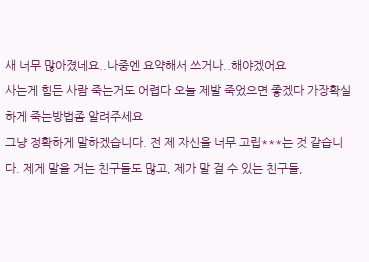새 너무 많아졌네요..나중엔 요약해서 쓰거나..해야겠어요
사는게 힘든 사람 죽는거도 어렵다 오늘 제발 죽었으면 좋겠다 가장확실하게 죽는방법좀 알려주세요
그냥 정확하게 말하겠습니다. 전 제 자신을 너무 고립***는 것 같습니다. 제게 말을 거는 친구들도 많고, 제가 말 걸 수 있는 친구들,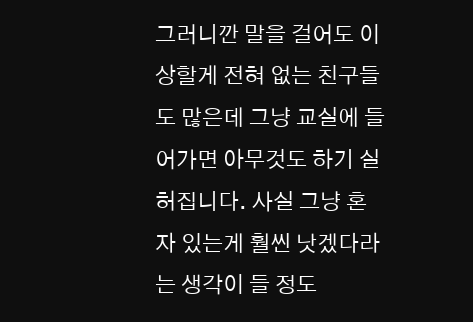그러니깐 말을 걸어도 이상할게 전혀 없는 친구들도 많은데 그냥 교실에 들어가면 아무것도 하기 실허집니다. 사실 그냥 혼자 있는게 훨씬 낫겠다라는 생각이 들 정도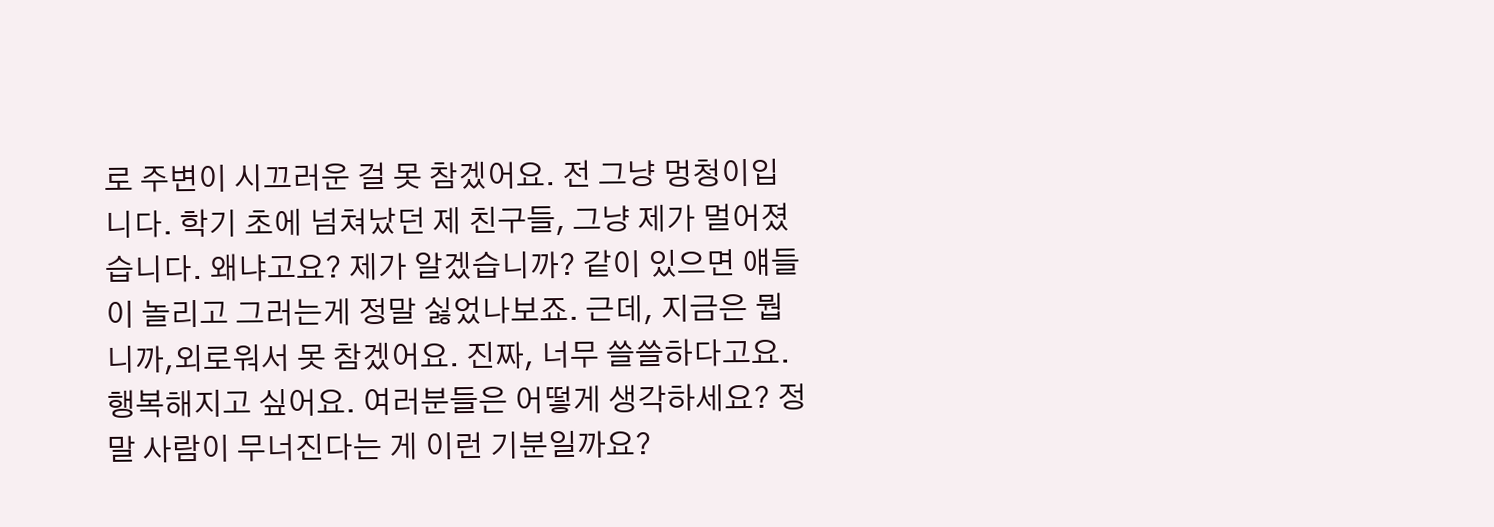로 주변이 시끄러운 걸 못 참겠어요. 전 그냥 멍청이입니다. 학기 초에 넘쳐났던 제 친구들, 그냥 제가 멀어졌습니다. 왜냐고요? 제가 알겠습니까? 같이 있으면 얘들이 놀리고 그러는게 정말 싫었나보죠. 근데, 지금은 뭡니까,외로워서 못 참겠어요. 진짜, 너무 쓸쓸하다고요. 행복해지고 싶어요. 여러분들은 어떻게 생각하세요? 정말 사람이 무너진다는 게 이런 기분일까요?